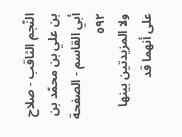النّجم الثاقب - صلاح بن علي بن محمّد بن أبي القاسم - الصفحة ٥٩٢
ولا المزيدتين بينها على أنهما قد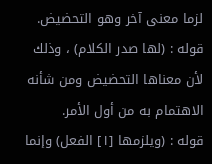لزما معنى آخر وهو التحضيض.
قوله : (لها صدر الكلام) ، وذلك لأن معناها التحضيض ومن شأنه الاهتمام به من أول الأمر.
قوله : (ويلزمها [١] الفعل) وإنما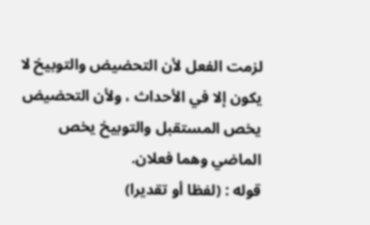لزمت الفعل لأن التحضيض والتوبيخ لا يكون إلا في الأحداث ، ولأن التحضيض يخص المستقبل والتوبيخ يخص الماضي وهما فعلان.
قوله : (لفظا أو تقديرا)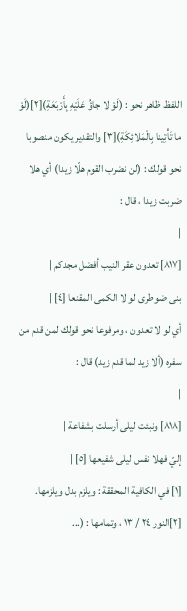اللفظ ظاهر نحو : (لَوْ لا جاؤُ عَلَيْهِ بِأَرْبَعَةِ)[٢](لَوْ ما تَأْتِينا بِالْمَلائِكَةِ)[٣] والتقدير يكون منصوبا نحو قولك : (لن نضرب القوم هلّا زيدا) أي هلا ضربت زيدا ، قال :
|
[٨١٧] تعدون عقر النيب أفضل مجدكم |
بنى ضوطرى لو لا الكمى المقنعا [٤] |
أي لو لا تعدون ، ومرفوعا نحو قولك لمن قدم من سفره (ألا زيد لما قدم زيد) قال :
|
[٨١٨] ونبئت ليلى أرسلت بشفاعة |
إليّ فهلا نفس ليلى شفيعها [٥] |
[١] في الكافية المحققة : ويلزم بدل ويلزمها.
[٢]النور ٢٤ / ١٣ ، وتمامها : (...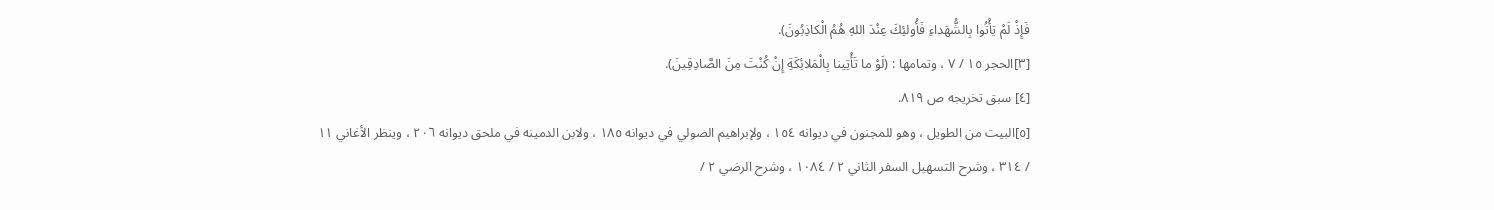فَإِذْ لَمْ يَأْتُوا بِالشُّهَداءِ فَأُولئِكَ عِنْدَ اللهِ هُمُ الْكاذِبُونَ).
[٣]الحجر ١٥ / ٧ ، وتمامها : (لَوْ ما تَأْتِينا بِالْمَلائِكَةِ إِنْ كُنْتَ مِنَ الصَّادِقِينَ).
[٤] سبق تخريجه ص ٨١٩.
[٥]البيت من الطويل ، وهو للمجنون في ديوانه ١٥٤ ، ولإبراهيم الصولي في ديوانه ١٨٥ ، ولابن الدمينه في ملحق ديوانه ٢٠٦ ، وينظر الأغاني ١١ / ٣١٤ ، وشرح التسهيل السفر الثاني ٢ / ١٠٨٤ ، وشرح الرضي ٢ /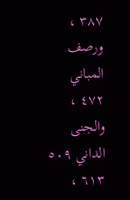٣٨٧ ، ورصف المباني ٤٧٢ ، والجنى الداني ٥٠٩ ٦١٣ ،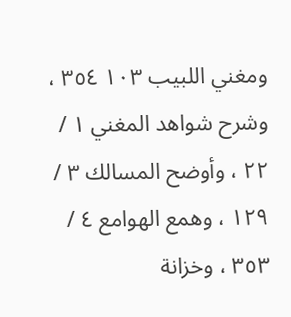ومغني اللبيب ١٠٣ ٣٥٤ ، وشرح شواهد المغني ١ / ٢٢ ، وأوضح المسالك ٣ / ١٢٩ ، وهمع الهوامع ٤ / ٣٥٣ ، وخزانة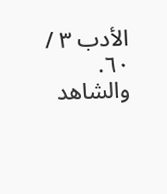الأدب ٣ / ٦٠.
والشاهد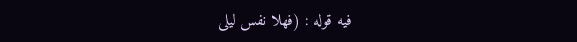فيه قوله : (فهلا نفس ليلى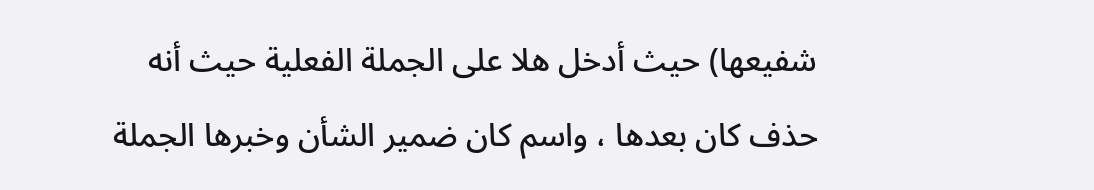شفيعها) حيث أدخل هلا على الجملة الفعلية حيث أنه حذف كان بعدها ، واسم كان ضمير الشأن وخبرها الجملة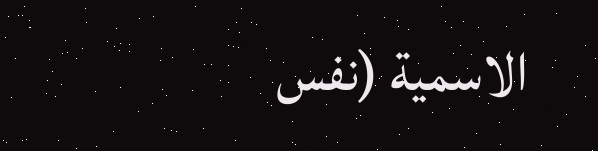الاسمية (نفس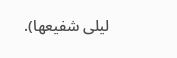ليلى شفيعها).